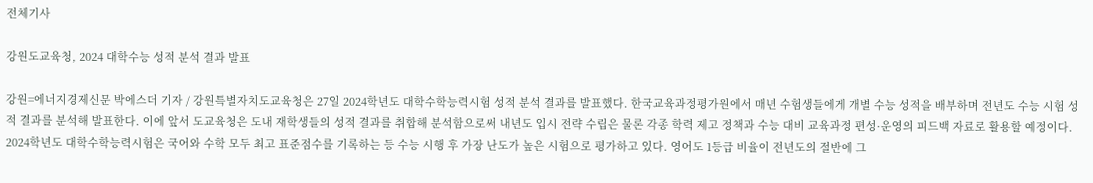전체기사

강원도교육청, 2024 대학수능 성적 분석 결과 발표

강원=에너지경제신문 박에스더 기자 / 강원특별자치도교육청은 27일 2024학년도 대학수학능력시험 성적 분석 결과를 발표했다. 한국교육과정평가원에서 매년 수험생들에게 개별 수능 성적을 배부하며 전년도 수능 시험 성적 결과를 분석해 발표한다. 이에 앞서 도교육청은 도내 재학생들의 성적 결과를 취합해 분석함으로써 내년도 입시 전략 수립은 물론 각종 학력 제고 정책과 수능 대비 교육과정 편성·운영의 피드백 자료로 활용할 예정이다. 2024학년도 대학수학능력시험은 국어와 수학 모두 최고 표준점수를 기록하는 등 수능 시행 후 가장 난도가 높은 시험으로 평가하고 있다. 영어도 1등급 비율이 전년도의 절반에 그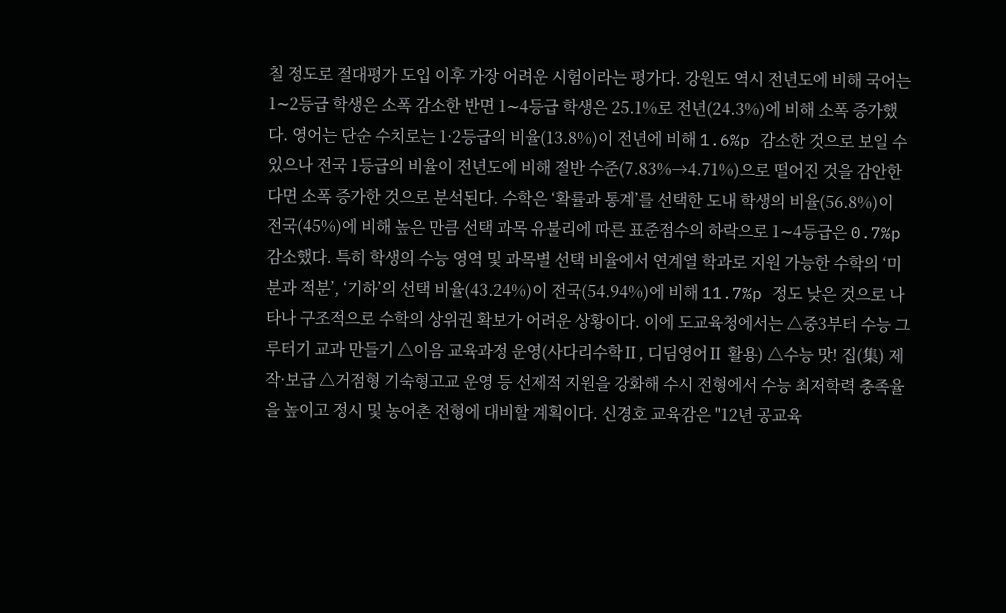칠 정도로 절대평가 도입 이후 가장 어려운 시험이라는 평가다. 강원도 역시 전년도에 비해 국어는 1∼2등급 학생은 소폭 감소한 반면 1∼4등급 학생은 25.1%로 전년(24.3%)에 비해 소폭 증가했다. 영어는 단순 수치로는 1·2등급의 비율(13.8%)이 전년에 비해 1.6%p 감소한 것으로 보일 수 있으나 전국 1등급의 비율이 전년도에 비해 절반 수준(7.83%→4.71%)으로 떨어진 것을 감안한다면 소폭 증가한 것으로 분석된다. 수학은 ‘확률과 통계’를 선택한 도내 학생의 비율(56.8%)이 전국(45%)에 비해 높은 만큼 선택 과목 유불리에 따른 표준점수의 하락으로 1∼4등급은 0.7%p 감소했다. 특히 학생의 수능 영역 및 과목별 선택 비율에서 연계열 학과로 지원 가능한 수학의 ‘미분과 적분’, ‘기하’의 선택 비율(43.24%)이 전국(54.94%)에 비해 11.7%p 정도 낮은 것으로 나타나 구조적으로 수학의 상위권 확보가 어려운 상황이다. 이에 도교육청에서는 △중3부터 수능 그루터기 교과 만들기 △이음 교육과정 운영(사다리수학Ⅱ, 디딤영어Ⅱ 활용) △수능 맛! 집(集) 제작·보급 △거점형 기숙형고교 운영 등 선제적 지원을 강화해 수시 전형에서 수능 최저학력 충족율을 높이고 정시 및 농어촌 전형에 대비할 계획이다. 신경호 교육감은 "12년 공교육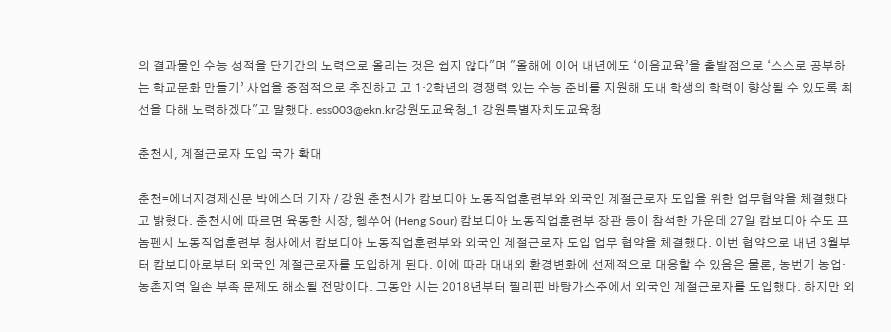의 결과물인 수능 성적을 단기간의 노력으로 올리는 것은 쉽지 않다"며 "올해에 이어 내년에도 ‘이음교육’을 출발점으로 ‘스스로 공부하는 학교문화 만들기’ 사업을 중점적으로 추진하고 고 1·2학년의 경쟁력 있는 수능 준비를 지원해 도내 학생의 학력이 향상될 수 있도록 최선을 다해 노력하겠다"고 말했다. ess003@ekn.kr강원도교육청_1 강원특별자치도교육청

춘천시, 계절근로자 도입 국가 확대

춘천=에너지경제신문 박에스더 기자 / 강원 춘천시가 캄보디아 노동직업훈련부와 외국인 계절근로자 도입을 위한 업무협약을 체결했다고 밝혔다. 춘천시에 따르면 육동한 시장, 헹쑤어 (Heng Sour) 캄보디아 노동직업훈련부 장관 등이 참석한 가운데 27일 캄보디아 수도 프놈펜시 노동직업훈련부 청사에서 캄보디아 노동직업훈련부와 외국인 계절근로자 도입 업무 협약을 체결했다. 이번 협약으로 내년 3월부터 캄보디아로부터 외국인 계절근로자를 도입하게 된다. 이에 따라 대내외 환경변화에 선제적으로 대응할 수 있음은 물론, 농번기 농업·농촌지역 일손 부족 문제도 해소될 전망이다. 그동안 시는 2018년부터 필리핀 바탕가스주에서 외국인 계절근로자를 도입했다. 하지만 외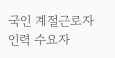국인 계절근로자 인력 수요자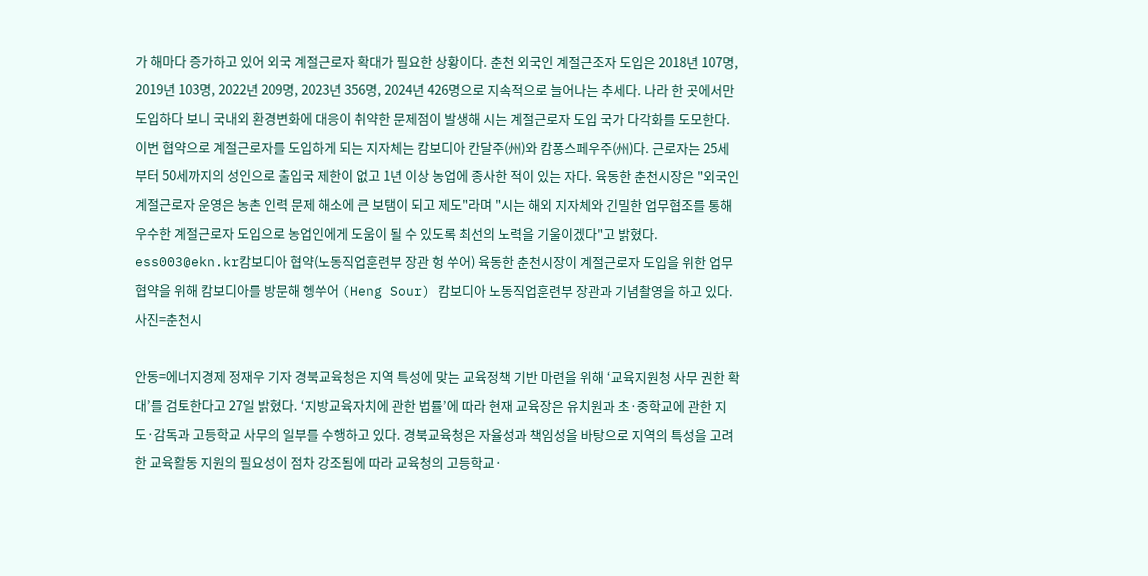가 해마다 증가하고 있어 외국 계절근로자 확대가 필요한 상황이다. 춘천 외국인 계절근조자 도입은 2018년 107명, 2019년 103명, 2022년 209명, 2023년 356명, 2024년 426명으로 지속적으로 늘어나는 추세다. 나라 한 곳에서만 도입하다 보니 국내외 환경변화에 대응이 취약한 문제점이 발생해 시는 계절근로자 도입 국가 다각화를 도모한다. 이번 협약으로 계절근로자를 도입하게 되는 지자체는 캄보디아 칸달주(州)와 캄퐁스페우주(州)다. 근로자는 25세부터 50세까지의 성인으로 출입국 제한이 없고 1년 이상 농업에 종사한 적이 있는 자다. 육동한 춘천시장은 "외국인 계절근로자 운영은 농촌 인력 문제 해소에 큰 보탬이 되고 제도"라며 "시는 해외 지자체와 긴밀한 업무협조를 통해 우수한 계절근로자 도입으로 농업인에게 도움이 될 수 있도록 최선의 노력을 기울이겠다"고 밝혔다. ess003@ekn.kr캄보디아 협약(노동직업훈련부 장관 헝 쑤어) 육동한 춘천시장이 계절근로자 도입을 위한 업무협약을 위해 캄보디아를 방문해 헹쑤어 (Heng Sour) 캄보디아 노동직업훈련부 장관과 기념촬영을 하고 있다. 사진=춘천시

안동=에너지경제 정재우 기자 경북교육청은 지역 특성에 맞는 교육정책 기반 마련을 위해 ‘교육지원청 사무 권한 확대’를 검토한다고 27일 밝혔다. ‘지방교육자치에 관한 법률’에 따라 현재 교육장은 유치원과 초·중학교에 관한 지도·감독과 고등학교 사무의 일부를 수행하고 있다. 경북교육청은 자율성과 책임성을 바탕으로 지역의 특성을 고려한 교육활동 지원의 필요성이 점차 강조됨에 따라 교육청의 고등학교·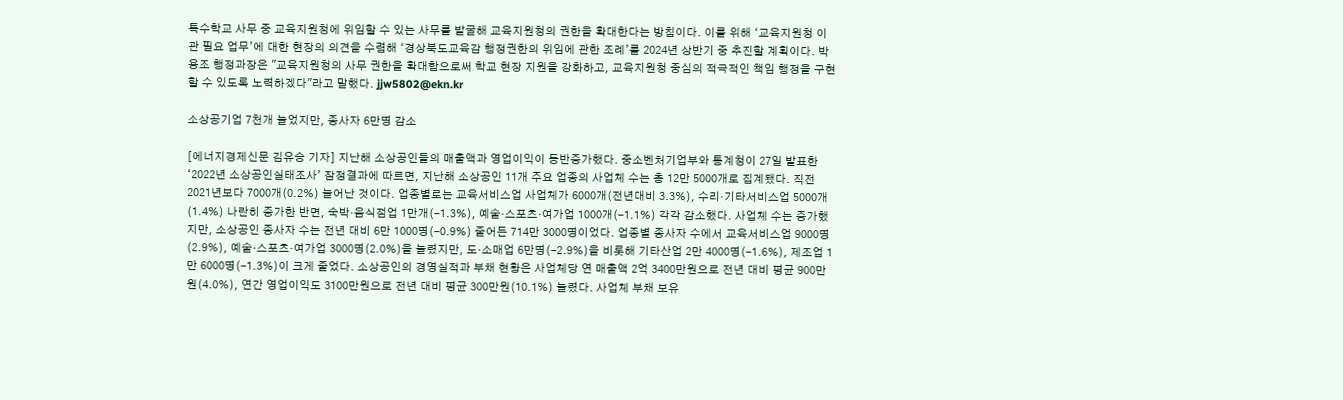특수학교 사무 중 교육지원청에 위임할 수 있는 사무를 발굴해 교육지원청의 권한을 확대한다는 방침이다. 이를 위해 ‘교육지원청 이관 필요 업무’에 대한 현장의 의견을 수렴해 ‘경상북도교육감 행정권한의 위임에 관한 조례’를 2024년 상반기 중 추진할 계획이다. 박용조 행정과장은 "교육지원청의 사무 권한을 확대함으로써 학교 현장 지원을 강화하고, 교육지원청 중심의 적극적인 책임 행정을 구현할 수 있도록 노력하겠다"라고 말했다. jjw5802@ekn.kr

소상공기업 7천개 늘었지만, 종사자 6만명 감소

[에너지경제신문 김유승 기자] 지난해 소상공인들의 매출액과 영업이익이 동반증가했다. 중소벤처기업부와 통계청이 27일 발표한 ‘2022년 소상공인실태조사’ 잠정결과에 따르면, 지난해 소상공인 11개 주요 업종의 사업체 수는 총 12만 5000개로 집계됐다. 직전 2021년보다 7000개(0.2%) 늘어난 것이다. 업종별로는 교육서비스업 사업체가 6000개(전년대비 3.3%), 수리·기타서비스업 5000개(1.4%) 나란히 증가한 반면, 숙박·음식점업 1만개(-1.3%), 예술·스포츠·여가업 1000개(-1.1%) 각각 감소했다. 사업체 수는 증가했지만, 소상공인 종사자 수는 전년 대비 6만 1000명(-0.9%) 줄어든 714만 3000명이었다. 업종별 종사자 수에서 교육서비스업 9000명(2.9%), 예술·스포츠·여가업 3000명(2.0%)을 늘렸지만, 도·소매업 6만명(-2.9%)을 비롯해 기타산업 2만 4000명(-1.6%), 제조업 1만 6000명(-1.3%)이 크게 줄었다. 소상공인의 경영실적과 부채 현황은 사업체당 연 매출액 2억 3400만원으로 전년 대비 평균 900만원(4.0%), 연간 영업이익도 3100만원으로 전년 대비 평균 300만원(10.1%) 늘렸다. 사업체 부채 보유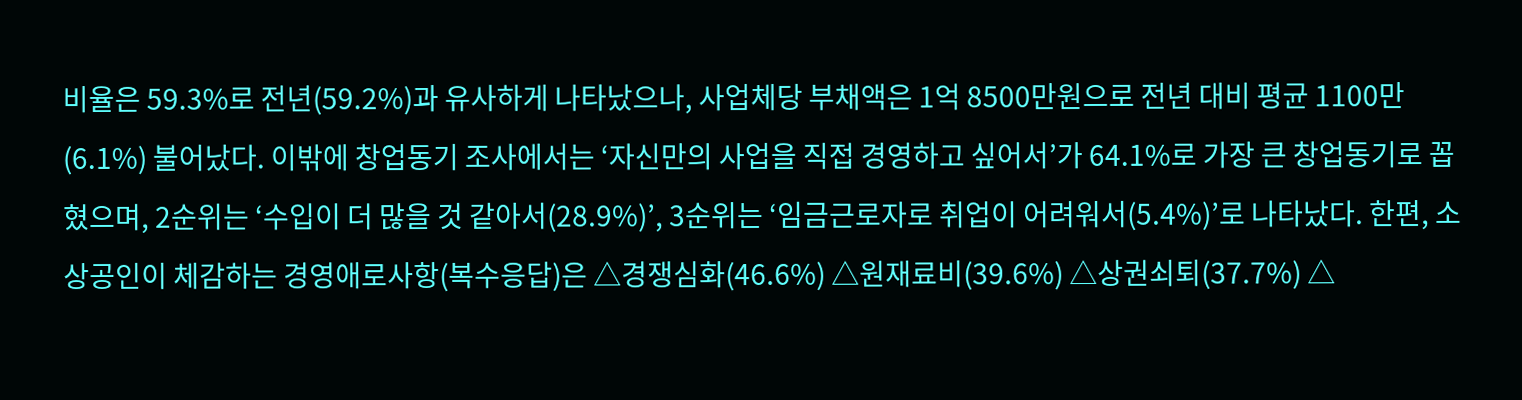비율은 59.3%로 전년(59.2%)과 유사하게 나타났으나, 사업체당 부채액은 1억 8500만원으로 전년 대비 평균 1100만(6.1%) 불어났다. 이밖에 창업동기 조사에서는 ‘자신만의 사업을 직접 경영하고 싶어서’가 64.1%로 가장 큰 창업동기로 꼽혔으며, 2순위는 ‘수입이 더 많을 것 같아서(28.9%)’, 3순위는 ‘임금근로자로 취업이 어려워서(5.4%)’로 나타났다. 한편, 소상공인이 체감하는 경영애로사항(복수응답)은 △경쟁심화(46.6%) △원재료비(39.6%) △상권쇠퇴(37.7%) △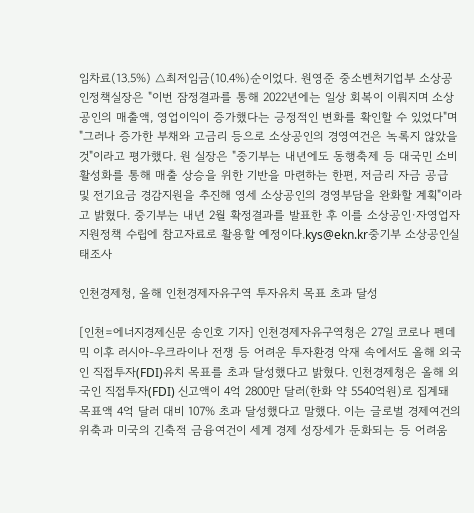임차료(13.5%) △최저임금(10.4%)순이었다. 원영준 중소벤처기업부 소상공인정책실장은 "이번 잠정결과를 통해 2022년에는 일상 회복이 이뤄지며 소상공인의 매출액, 영업이익이 증가했다는 긍정적인 변화를 확인할 수 있었다"며 "그러나 증가한 부채와 고금리 등으로 소상공인의 경영여건은 녹록지 않았을 것"이라고 평가했다. 원 실장은 "중기부는 내년에도 동행축제 등 대국민 소비 활성화를 통해 매출 상승을 위한 기반을 마련하는 한편, 저금리 자금 공급 및 전기요금 경감지원을 추진해 영세 소상공인의 경영부담을 완화할 계획"이라고 밝혔다. 중기부는 내년 2월 확정결과를 발표한 후 이를 소상공인·자영업자 지원정책 수립에 참고자료로 활용할 예정이다.kys@ekn.kr중기부 소상공인실태조사

인천경제청, 올해 인천경제자유구역 투자유치 목표 초과 달성

[인천=에너지경제신문 송인호 기자] 인천경제자유구역청은 27일 코로나 펜데믹 이후 러시아-우크라이나 전쟁 등 어려운 투자환경 악재 속에서도 올해 외국인 직접투자(FDI)유치 목표를 초과 달성했다고 밝혔다. 인천경제청은 올해 외국인 직접투자(FDI) 신고액이 4억 2800만 달러(한화 약 5540억원)로 집계돼 목표액 4억 달러 대비 107% 초과 달성했다고 말했다. 이는 글로벌 경제여건의 위축과 미국의 긴축적 금융여건이 세계 경제 성장세가 둔화되는 등 어려움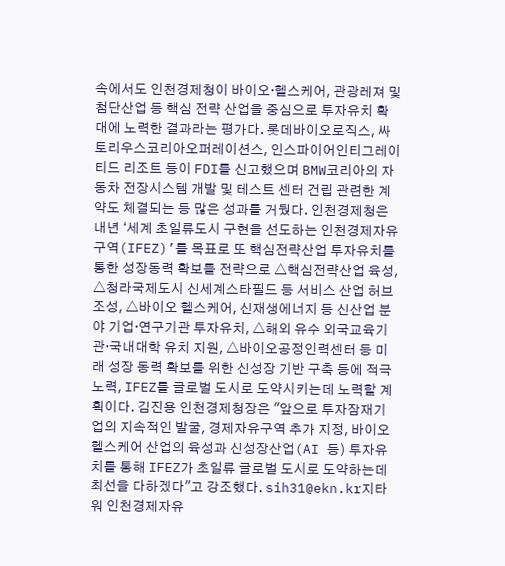속에서도 인천경제청이 바이오·헬스케어, 관광레져 및 첨단산업 등 핵심 전략 산업을 중심으로 투자유치 확대에 노력한 결과라는 평가다. 롯데바이오로직스, 싸토리우스코리아오퍼레이션스, 인스파이어인티그레이티드 리조트 등이 FDI를 신고했으며 BMW코리아의 자동차 전장시스템 개발 및 테스트 센터 건립 관련한 계약도 체결되는 등 많은 성과를 거뒀다. 인천경제청은 내년 ‘세계 초일류도시 구현을 선도하는 인천경제자유구역(IFEZ)’를 목표로 또 핵심전략산업 투자유치를 통한 성장동력 확보를 전략으로 △핵심전략산업 육성, △청라국제도시 신세계스타필드 등 서비스 산업 허브 조성, △바이오 헬스케어, 신재생에너지 등 신산업 분야 기업·연구기관 투자유치, △해외 유수 외국교육기관·국내대학 유치 지원, △바이오공정인력센터 등 미래 성장 동력 확보를 위한 신성장 기반 구축 등에 적극 노력, IFEZ를 글로벌 도시로 도약시키는데 노력할 계획이다. 김진용 인천경제청장은 "앞으로 투자잠재기업의 지속적인 발굴, 경제자유구역 추가 지정, 바이오헬스케어 산업의 육성과 신성장산업(AI 등) 투자유치를 통해 IFEZ가 초일류 글로벌 도시로 도약하는데 최선을 다하겠다"고 강조했다. sih31@ekn.kr지타워 인천경제자유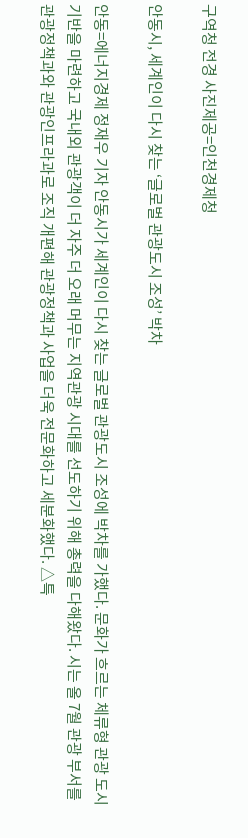구역청 전경 사진제공=인천경제청

안동시, 세계인이 다시 찾는 ‘글로벌 관광도시 조성’ 박차

안동=에너지경제 정재우 기자 안동시가 세계인이 다시 찾는 글로벌 관광도시 조성에 박차를 가했다. 문화가 흐르는 체류형 관광 도시 기반을 마련하고 국내외 관광객이 더 자주 더 오래 머무는 지역관광 시대를 선도하기 위해 총력을 다해왔다. 시는 올 7월 관광 부서를 관광정책과와 관광인프라과로 조직 개편해 관광정책과 사업을 더욱 전문화하고 세분화했다. △특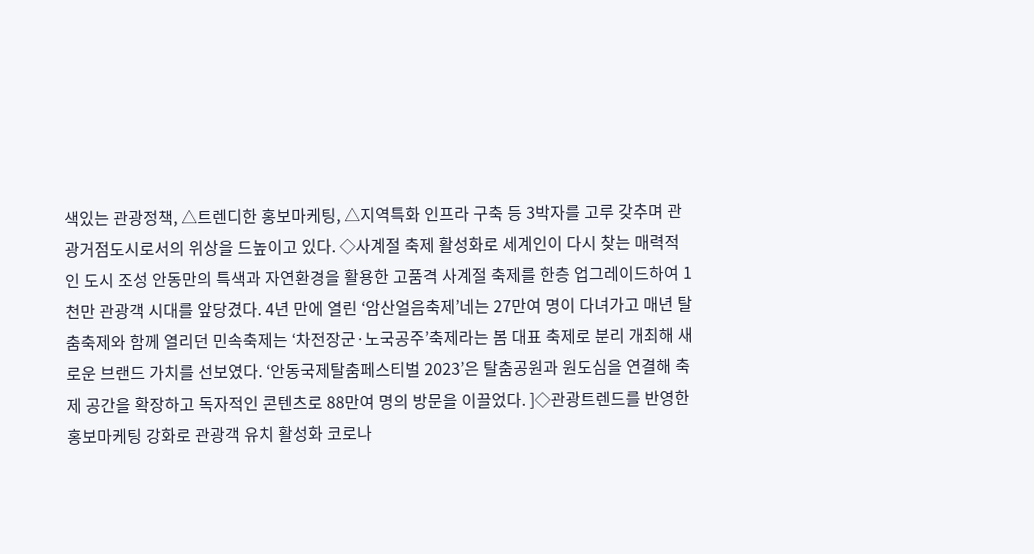색있는 관광정책, △트렌디한 홍보마케팅, △지역특화 인프라 구축 등 3박자를 고루 갖추며 관광거점도시로서의 위상을 드높이고 있다. ◇사계절 축제 활성화로 세계인이 다시 찾는 매력적인 도시 조성 안동만의 특색과 자연환경을 활용한 고품격 사계절 축제를 한층 업그레이드하여 1천만 관광객 시대를 앞당겼다. 4년 만에 열린 ‘암산얼음축제’네는 27만여 명이 다녀가고 매년 탈춤축제와 함께 열리던 민속축제는 ‘차전장군·노국공주’축제라는 봄 대표 축제로 분리 개최해 새로운 브랜드 가치를 선보였다. ‘안동국제탈춤페스티벌 2023’은 탈춤공원과 원도심을 연결해 축제 공간을 확장하고 독자적인 콘텐츠로 88만여 명의 방문을 이끌었다. ]◇관광트렌드를 반영한 홍보마케팅 강화로 관광객 유치 활성화 코로나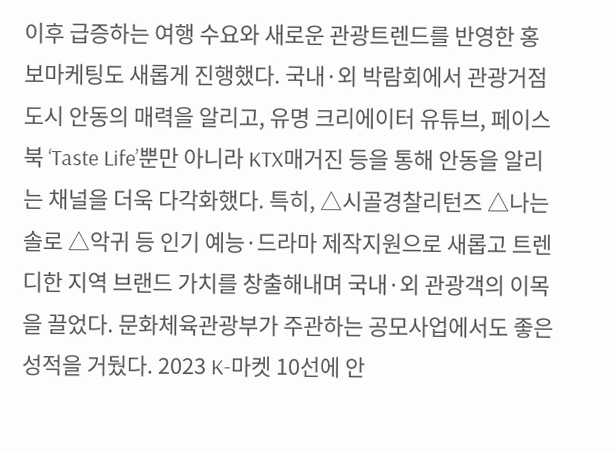이후 급증하는 여행 수요와 새로운 관광트렌드를 반영한 홍보마케팅도 새롭게 진행했다. 국내·외 박람회에서 관광거점도시 안동의 매력을 알리고, 유명 크리에이터 유튜브, 페이스북 ‘Taste Life’뿐만 아니라 KTX매거진 등을 통해 안동을 알리는 채널을 더욱 다각화했다. 특히, △시골경찰리턴즈 △나는 솔로 △악귀 등 인기 예능·드라마 제작지원으로 새롭고 트렌디한 지역 브랜드 가치를 창출해내며 국내·외 관광객의 이목을 끌었다. 문화체육관광부가 주관하는 공모사업에서도 좋은 성적을 거뒀다. 2023 K-마켓 10선에 안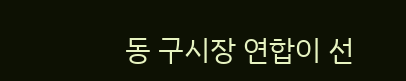동 구시장 연합이 선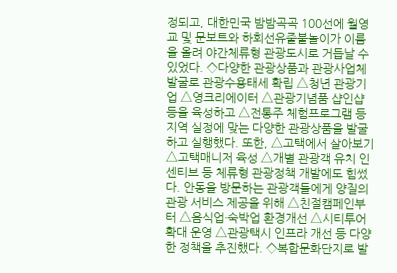정되고, 대한민국 밤밤곡곡 100선에 월영교 및 문보트와 하회선유줄불놀이가 이름을 올려 야간체류형 관광도시로 거듭날 수 있었다. ◇다양한 관광상품과 관광사업체 발굴로 관광수용태세 확립 △청년 관광기업 △영크리에이터 △관광기념품 샵인샵 등을 육성하고 △전통주 체험프로그램 등 지역 실정에 맞는 다양한 관광상품을 발굴하고 실행했다. 또한, △고택에서 살아보기 △고택매니저 육성 △개별 관광객 유치 인센티브 등 체류형 관광정책 개발에도 힘썼다. 안동을 방문하는 관광객들에게 양질의 관광 서비스 제공을 위해 △친절캠페인부터 △음식업·숙박업 환경개선 △시티투어 확대 운영 △관광택시 인프라 개선 등 다양한 정책을 추진했다. ◇복합문화단지로 발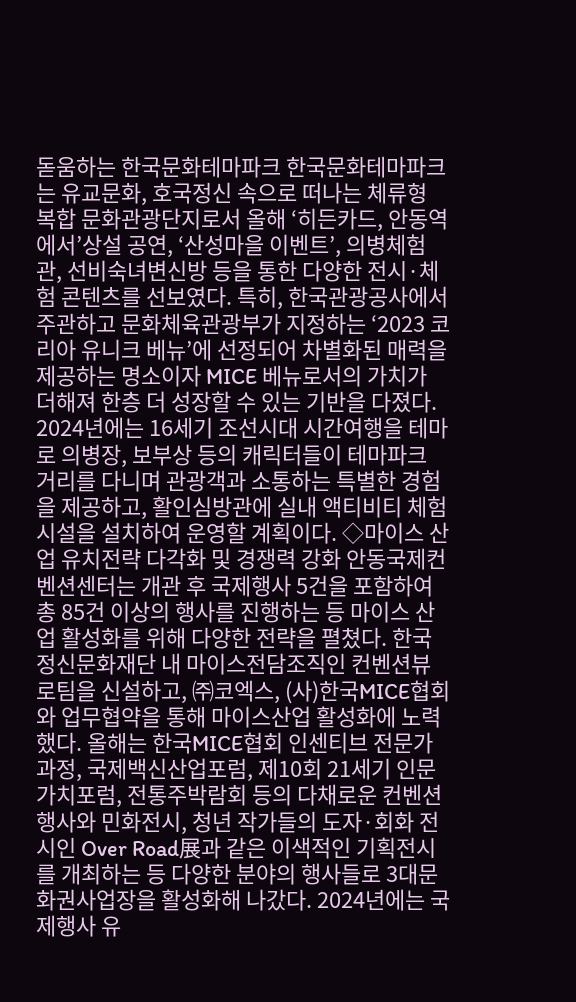돋움하는 한국문화테마파크 한국문화테마파크는 유교문화, 호국정신 속으로 떠나는 체류형 복합 문화관광단지로서 올해 ‘히든카드, 안동역에서’상설 공연, ‘산성마을 이벤트’, 의병체험관, 선비숙녀변신방 등을 통한 다양한 전시·체험 콘텐츠를 선보였다. 특히, 한국관광공사에서 주관하고 문화체육관광부가 지정하는 ‘2023 코리아 유니크 베뉴’에 선정되어 차별화된 매력을 제공하는 명소이자 MICE 베뉴로서의 가치가 더해져 한층 더 성장할 수 있는 기반을 다졌다. 2024년에는 16세기 조선시대 시간여행을 테마로 의병장, 보부상 등의 캐릭터들이 테마파크 거리를 다니며 관광객과 소통하는 특별한 경험을 제공하고, 활인심방관에 실내 액티비티 체험시설을 설치하여 운영할 계획이다. ◇마이스 산업 유치전략 다각화 및 경쟁력 강화 안동국제컨벤션센터는 개관 후 국제행사 5건을 포함하여 총 85건 이상의 행사를 진행하는 등 마이스 산업 활성화를 위해 다양한 전략을 펼쳤다. 한국정신문화재단 내 마이스전담조직인 컨벤션뷰로팀을 신설하고, ㈜코엑스, (사)한국MICE협회와 업무협약을 통해 마이스산업 활성화에 노력했다. 올해는 한국MICE협회 인센티브 전문가 과정, 국제백신산업포럼, 제10회 21세기 인문가치포럼, 전통주박람회 등의 다채로운 컨벤션행사와 민화전시, 청년 작가들의 도자·회화 전시인 Over Road展과 같은 이색적인 기획전시를 개최하는 등 다양한 분야의 행사들로 3대문화권사업장을 활성화해 나갔다. 2024년에는 국제행사 유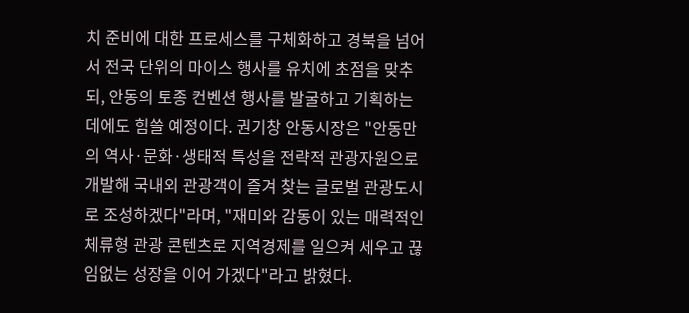치 준비에 대한 프로세스를 구체화하고 경북을 넘어서 전국 단위의 마이스 행사를 유치에 초점을 맞추되, 안동의 토종 컨벤션 행사를 발굴하고 기획하는 데에도 힘쓸 예정이다. 권기창 안동시장은 "안동만의 역사·문화·생태적 특성을 전략적 관광자원으로 개발해 국내외 관광객이 즐겨 찾는 글로벌 관광도시로 조성하겠다"라며, "재미와 감동이 있는 매력적인 체류형 관광 콘텐츠로 지역경제를 일으켜 세우고 끊임없는 성장을 이어 가겠다"라고 밝혔다.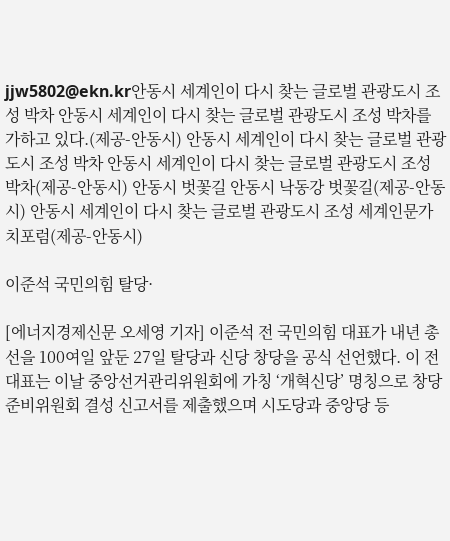jjw5802@ekn.kr안동시 세계인이 다시 찾는 글로벌 관광도시 조성 박차 안동시 세계인이 다시 찾는 글로벌 관광도시 조성 박차를 가하고 있다.(제공-안동시) 안동시 세계인이 다시 찾는 글로벌 관광도시 조성 박차 안동시 세계인이 다시 찾는 글로벌 관광도시 조성 박차(제공-안동시) 안동시 벗꽃길 안동시 낙동강 벗꽃길(제공-안동시) 안동시 세계인이 다시 찾는 글로벌 관광도시 조성 세계인문가치포럼(제공-안동시)

이준석 국민의힘 탈당·

[에너지경제신문 오세영 기자] 이준석 전 국민의힘 대표가 내년 총선을 100여일 앞둔 27일 탈당과 신당 창당을 공식 선언했다. 이 전 대표는 이날 중앙선거관리위원회에 가칭 ‘개혁신당’ 명칭으로 창당준비위원회 결성 신고서를 제출했으며 시도당과 중앙당 등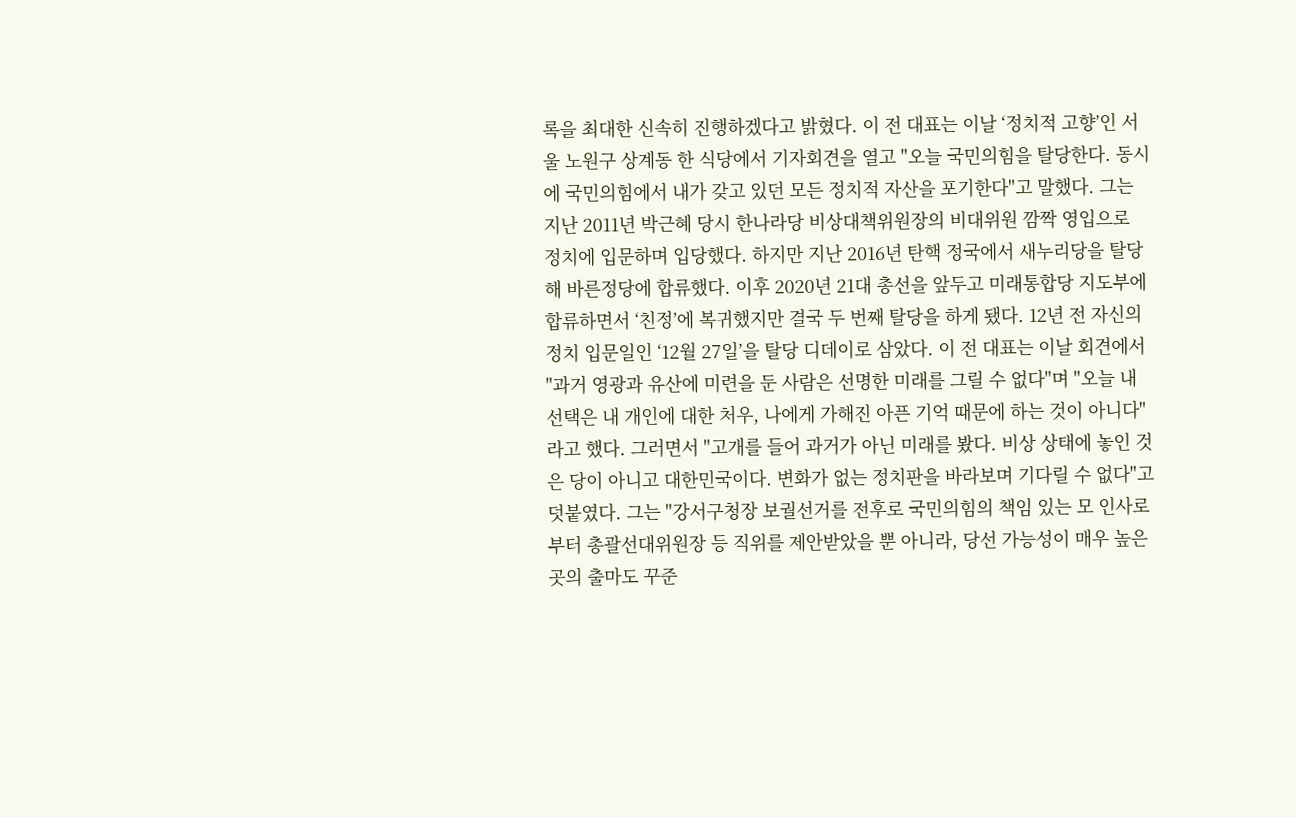록을 최대한 신속히 진행하겠다고 밝혔다. 이 전 대표는 이날 ‘정치적 고향’인 서울 노원구 상계동 한 식당에서 기자회견을 열고 "오늘 국민의힘을 탈당한다. 동시에 국민의힘에서 내가 갖고 있던 모든 정치적 자산을 포기한다"고 말했다. 그는 지난 2011년 박근혜 당시 한나라당 비상대책위원장의 비대위원 깜짝 영입으로 정치에 입문하며 입당했다. 하지만 지난 2016년 탄핵 정국에서 새누리당을 탈당해 바른정당에 합류했다. 이후 2020년 21대 총선을 앞두고 미래통합당 지도부에 합류하면서 ‘친정’에 복귀했지만 결국 두 번째 탈당을 하게 됐다. 12년 전 자신의 정치 입문일인 ‘12월 27일’을 탈당 디데이로 삼았다. 이 전 대표는 이날 회견에서 "과거 영광과 유산에 미련을 둔 사람은 선명한 미래를 그릴 수 없다"며 "오늘 내 선택은 내 개인에 대한 처우, 나에게 가해진 아픈 기억 때문에 하는 것이 아니다"라고 했다. 그러면서 "고개를 들어 과거가 아닌 미래를 봤다. 비상 상태에 놓인 것은 당이 아니고 대한민국이다. 변화가 없는 정치판을 바라보며 기다릴 수 없다"고 덧붙였다. 그는 "강서구청장 보궐선거를 전후로 국민의힘의 책임 있는 모 인사로부터 총괄선대위원장 등 직위를 제안받았을 뿐 아니라, 당선 가능성이 매우 높은 곳의 출마도 꾸준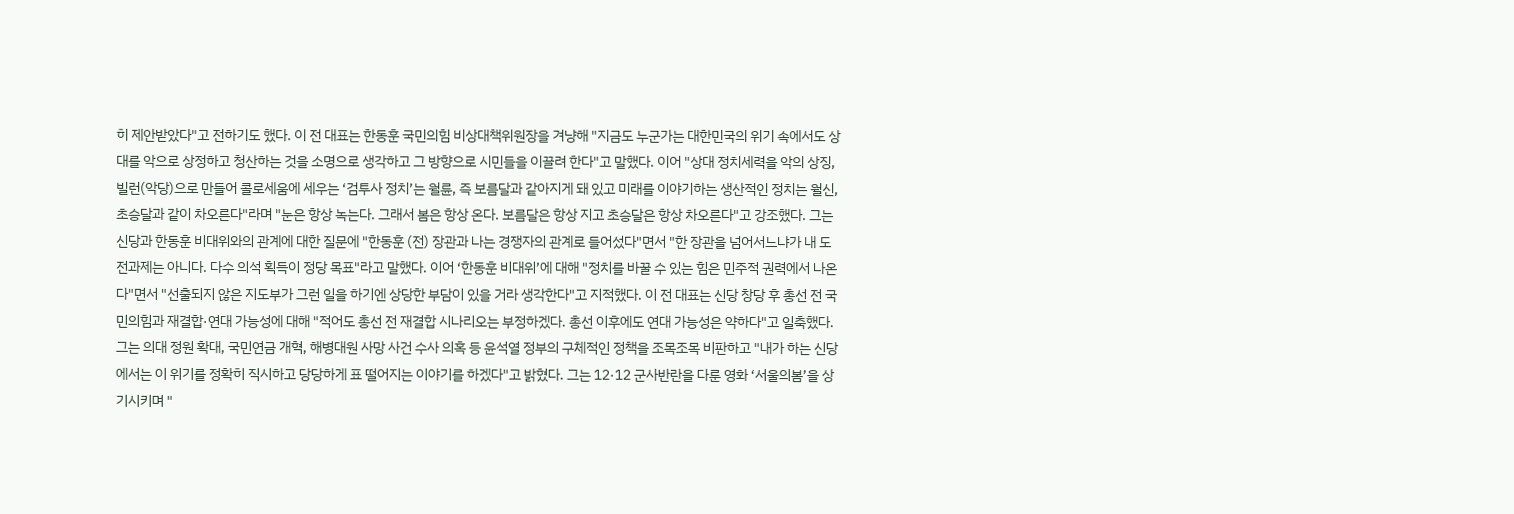히 제안받았다"고 전하기도 했다. 이 전 대표는 한동훈 국민의힘 비상대책위원장을 겨냥해 "지금도 누군가는 대한민국의 위기 속에서도 상대를 악으로 상정하고 청산하는 것을 소명으로 생각하고 그 방향으로 시민들을 이끌려 한다"고 말했다. 이어 "상대 정치세력을 악의 상징, 빌런(악당)으로 만들어 콜로세움에 세우는 ‘검투사 정치’는 월륜, 즉 보름달과 같아지게 돼 있고 미래를 이야기하는 생산적인 정치는 월신, 초승달과 같이 차오른다"라며 "눈은 항상 녹는다. 그래서 봄은 항상 온다. 보름달은 항상 지고 초승달은 항상 차오른다"고 강조했다. 그는 신당과 한동훈 비대위와의 관계에 대한 질문에 "한동훈 (전) 장관과 나는 경쟁자의 관계로 들어섰다"면서 "한 장관을 넘어서느냐가 내 도전과제는 아니다. 다수 의석 획득이 정당 목표"라고 말했다. 이어 ‘한동훈 비대위’에 대해 "정치를 바꿀 수 있는 힘은 민주적 권력에서 나온다"면서 "선출되지 않은 지도부가 그런 일을 하기엔 상당한 부담이 있을 거라 생각한다"고 지적했다. 이 전 대표는 신당 창당 후 총선 전 국민의힘과 재결합·연대 가능성에 대해 "적어도 총선 전 재결합 시나리오는 부정하겠다. 총선 이후에도 연대 가능성은 약하다"고 일축했다. 그는 의대 정원 확대, 국민연금 개혁, 해병대원 사망 사건 수사 의혹 등 윤석열 정부의 구체적인 정책을 조목조목 비판하고 "내가 하는 신당에서는 이 위기를 정확히 직시하고 당당하게 표 떨어지는 이야기를 하겠다"고 밝혔다. 그는 12·12 군사반란을 다룬 영화 ‘서울의봄’을 상기시키며 "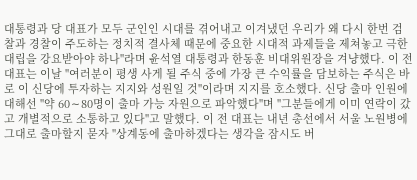대통령과 당 대표가 모두 군인인 시대를 겪어내고 이겨냈던 우리가 왜 다시 한번 검찰과 경찰이 주도하는 정치적 결사체 때문에 중요한 시대적 과제들을 제쳐놓고 극한 대립을 강요받아야 하나"라며 윤석열 대통령과 한동훈 비대위원장을 겨냥했다. 이 전 대표는 이날 "여러분이 평생 사게 될 주식 중에 가장 큰 수익률을 담보하는 주식은 바로 이 신당에 투자하는 지지와 성원일 것"이라며 지지를 호소했다. 신당 출마 인원에 대해선 "약 60∼80명이 출마 가능 자원으로 파악했다"며 "그분들에게 이미 연락이 갔고 개별적으로 소통하고 있다"고 말했다. 이 전 대표는 내년 총선에서 서울 노원병에 그대로 출마할지 묻자 "상계동에 출마하겠다는 생각을 잠시도 버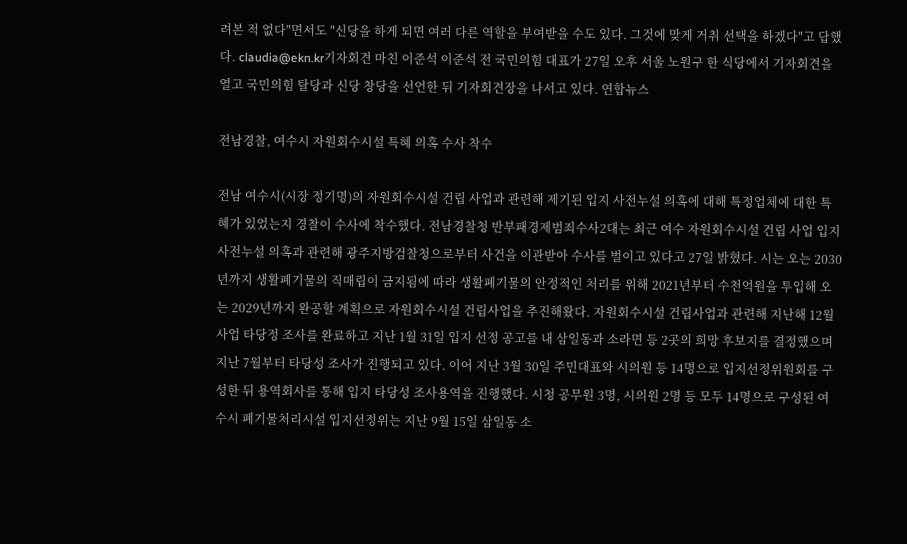려본 적 없다"면서도 "신당을 하게 되면 여러 다른 역할을 부여받을 수도 있다. 그것에 맞게 거취 선택을 하겠다"고 답했다. claudia@ekn.kr기자회견 마친 이준석 이준석 전 국민의힘 대표가 27일 오후 서울 노원구 한 식당에서 기자회견을 열고 국민의힘 탈당과 신당 창당을 선언한 뒤 기자회견장을 나서고 있다. 연합뉴스

전남경찰, 여수시 자원회수시설 특혜 의혹 수사 착수

전남 여수시(시장 정기명)의 자원회수시설 건립 사업과 관련해 제기된 입지 사전누설 의혹에 대해 특정업체에 대한 특혜가 있었는지 경찰이 수사에 착수했다. 전남경찰청 반부패경제범죄수사2대는 최근 여수 자원회수시설 건립 사업 입지 사전누설 의혹과 관련해 광주지방검찰청으로부터 사건을 이관받아 수사를 벌이고 있다고 27일 밝혔다. 시는 오는 2030년까지 생활폐기물의 직매립이 금지됨에 따라 생활폐기물의 안정적인 처리를 위해 2021년부터 수천억원을 투입해 오는 2029년까지 완공할 계획으로 자원회수시설 건립사업을 추진해왔다. 자원회수시설 건립사업과 관련해 지난해 12월 사업 타당정 조사를 완료하고 지난 1월 31일 입지 선정 공고를 내 삼일동과 소라면 등 2곳의 희망 후보지를 결정했으며 지난 7월부터 타당성 조사가 진행되고 있다. 이어 지난 3월 30일 주민대표와 시의원 등 14명으로 입지선정위원회를 구성한 뒤 용역회사를 통해 입지 타당성 조사용역을 진행했다. 시청 공무원 3명, 시의원 2명 등 모두 14명으로 구성된 여수시 폐기물처리시설 입지선정위는 지난 9월 15일 삼일동 소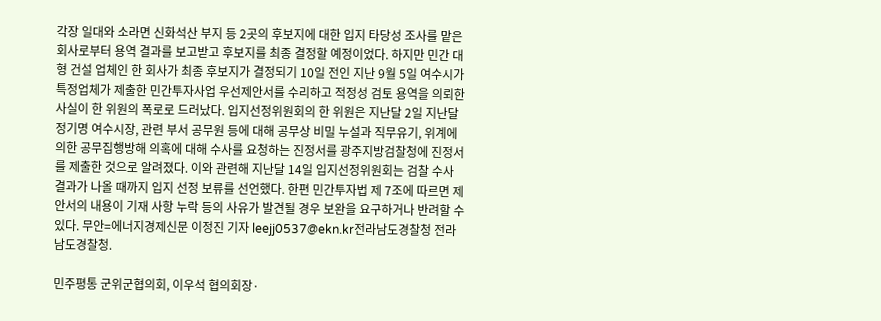각장 일대와 소라면 신화석산 부지 등 2곳의 후보지에 대한 입지 타당성 조사를 맡은 회사로부터 용역 결과를 보고받고 후보지를 최종 결정할 예정이었다. 하지만 민간 대형 건설 업체인 한 회사가 최종 후보지가 결정되기 10일 전인 지난 9월 5일 여수시가 특정업체가 제출한 민간투자사업 우선제안서를 수리하고 적정성 검토 용역을 의뢰한 사실이 한 위원의 폭로로 드러났다. 입지선정위원회의 한 위원은 지난달 2일 지난달 정기명 여수시장, 관련 부서 공무원 등에 대해 공무상 비밀 누설과 직무유기, 위계에 의한 공무집행방해 의혹에 대해 수사를 요청하는 진정서를 광주지방검찰청에 진정서를 제출한 것으로 알려졌다. 이와 관련해 지난달 14일 입지선정위원회는 검찰 수사 결과가 나올 때까지 입지 선정 보류를 선언했다. 한편 민간투자법 제 7조에 따르면 제안서의 내용이 기재 사항 누락 등의 사유가 발견될 경우 보완을 요구하거나 반려할 수 있다. 무안=에너지경제신문 이정진 기자 leejj0537@ekn.kr전라남도경찰청 전라남도경찰청.

민주평통 군위군협의회, 이우석 협의회장·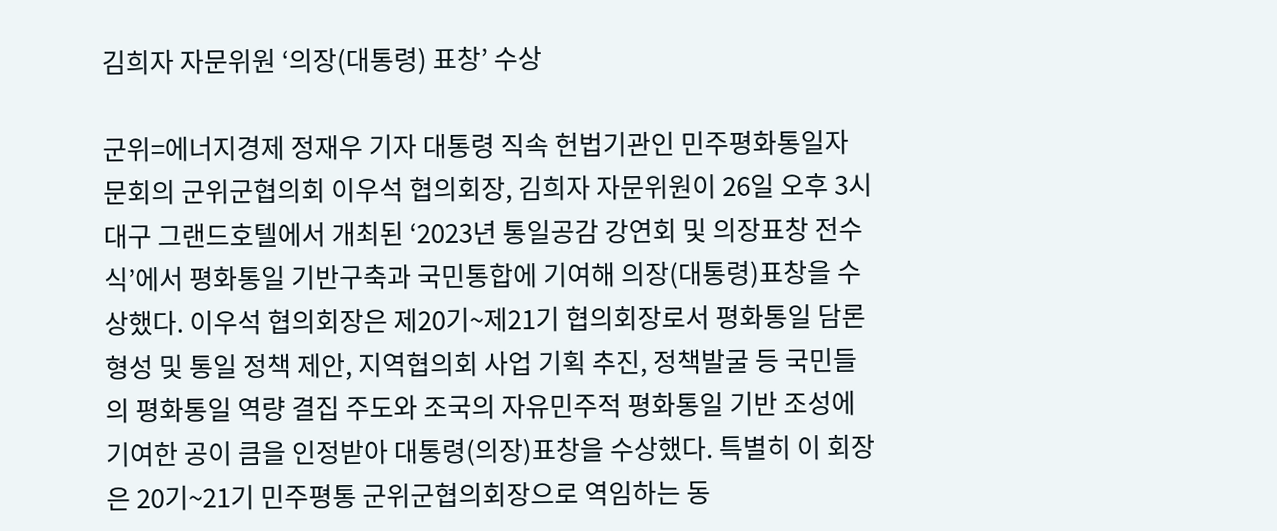김희자 자문위원 ‘의장(대통령) 표창’ 수상

군위=에너지경제 정재우 기자 대통령 직속 헌법기관인 민주평화통일자문회의 군위군협의회 이우석 협의회장, 김희자 자문위원이 26일 오후 3시 대구 그랜드호텔에서 개최된 ‘2023년 통일공감 강연회 및 의장표창 전수식’에서 평화통일 기반구축과 국민통합에 기여해 의장(대통령)표창을 수상했다. 이우석 협의회장은 제20기~제21기 협의회장로서 평화통일 담론 형성 및 통일 정책 제안, 지역협의회 사업 기획 추진, 정책발굴 등 국민들의 평화통일 역량 결집 주도와 조국의 자유민주적 평화통일 기반 조성에 기여한 공이 큼을 인정받아 대통령(의장)표창을 수상했다. 특별히 이 회장은 20기~21기 민주평통 군위군협의회장으로 역임하는 동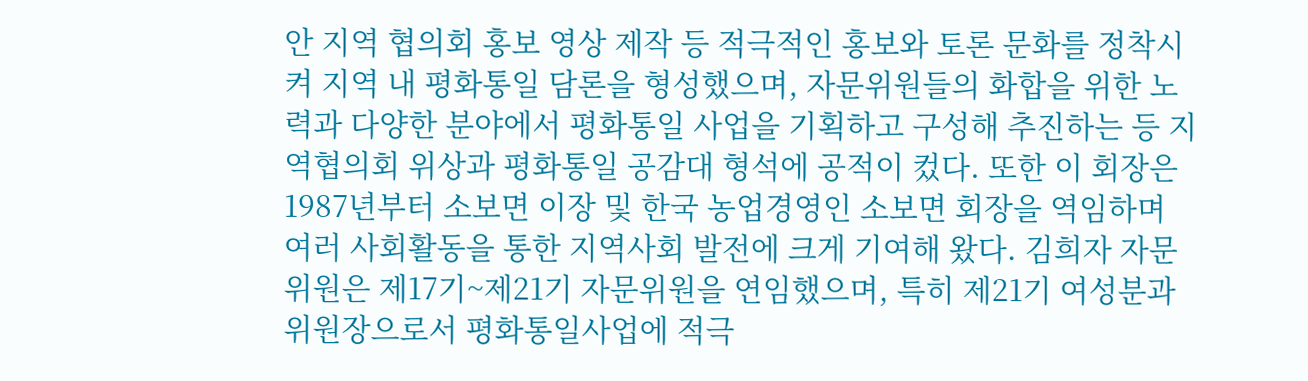안 지역 협의회 홍보 영상 제작 등 적극적인 홍보와 토론 문화를 정착시켜 지역 내 평화통일 담론을 형성했으며, 자문위원들의 화합을 위한 노력과 다양한 분야에서 평화통일 사업을 기획하고 구성해 추진하는 등 지역협의회 위상과 평화통일 공감대 형석에 공적이 컸다. 또한 이 회장은 1987년부터 소보면 이장 및 한국 농업경영인 소보면 회장을 역임하며 여러 사회활동을 통한 지역사회 발전에 크게 기여해 왔다. 김희자 자문위원은 제17기~제21기 자문위원을 연임했으며, 특히 제21기 여성분과위원장으로서 평화통일사업에 적극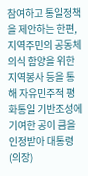참여하고 통일정책을 제안하는 한편, 지역주민의 공동체의식 함양을 위한 지역봉사 등을 통해 자유민주적 평화통일 기반조성에 기여한 공이 큼을 인정받아 대통령(의장)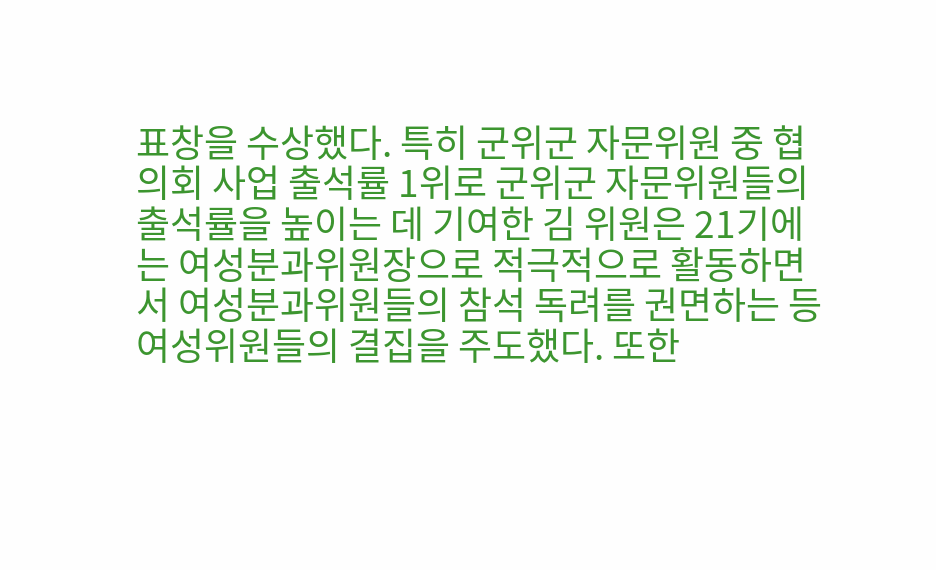표창을 수상했다. 특히 군위군 자문위원 중 협의회 사업 출석률 1위로 군위군 자문위원들의 출석률을 높이는 데 기여한 김 위원은 21기에는 여성분과위원장으로 적극적으로 활동하면서 여성분과위원들의 참석 독려를 권면하는 등 여성위원들의 결집을 주도했다. 또한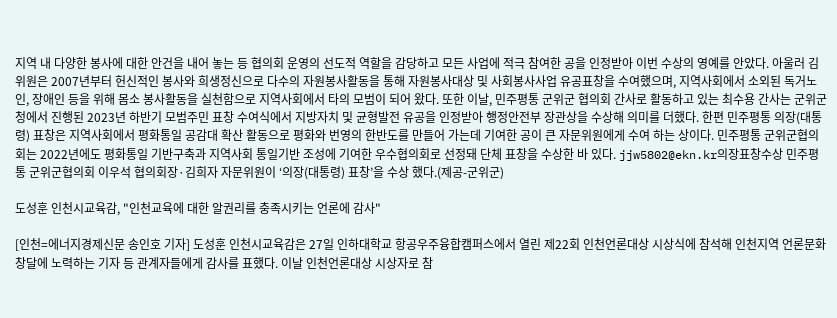지역 내 다양한 봉사에 대한 안건을 내어 놓는 등 협의회 운영의 선도적 역할을 감당하고 모든 사업에 적극 참여한 공을 인정받아 이번 수상의 영예를 안았다. 아울러 김 위원은 2007년부터 헌신적인 봉사와 희생정신으로 다수의 자원봉사활동을 통해 자원봉사대상 및 사회봉사사업 유공표창을 수여했으며, 지역사회에서 소외된 독거노인, 장애인 등을 위해 몸소 봉사활동을 실천함으로 지역사회에서 타의 모범이 되어 왔다. 또한 이날, 민주평통 군위군 협의회 간사로 활동하고 있는 최수용 간사는 군위군청에서 진행된 2023년 하반기 모범주민 표창 수여식에서 지방자치 및 균형발전 유공을 인정받아 행정안전부 장관상을 수상해 의미를 더했다. 한편 민주평통 의장(대통령) 표창은 지역사회에서 평화통일 공감대 확산 활동으로 평화와 번영의 한반도를 만들어 가는데 기여한 공이 큰 자문위원에게 수여 하는 상이다. 민주평통 군위군협의회는 2022년에도 평화통일 기반구축과 지역사회 통일기반 조성에 기여한 우수협의회로 선정돼 단체 표창을 수상한 바 있다. jjw5802@ekn.kr의장표창수상 민주평통 군위군협의회 이우석 협의회장·김희자 자문위원이 ‘의장(대통령) 표창’을 수상 했다.(제공-군위군)

도성훈 인천시교육감, "인천교육에 대한 알권리를 충족시키는 언론에 감사"

[인천=에너지경제신문 송인호 기자] 도성훈 인천시교육감은 27일 인하대학교 항공우주융합캠퍼스에서 열린 제22회 인천언론대상 시상식에 참석해 인천지역 언론문화 창달에 노력하는 기자 등 관계자들에게 감사를 표했다. 이날 인천언론대상 시상자로 참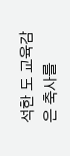석한 도 교육감은 축사를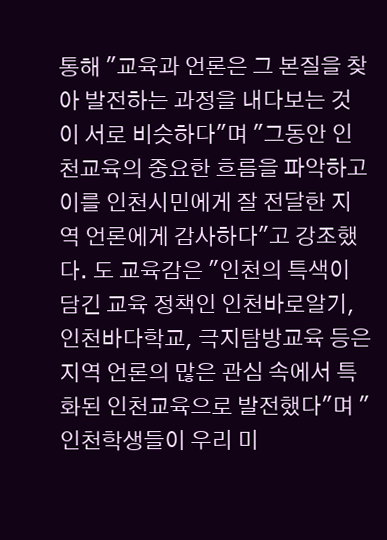통해 "교육과 언론은 그 본질을 찾아 발전하는 과정을 내다보는 것이 서로 비슷하다"며 "그동안 인천교육의 중요한 흐름을 파악하고 이를 인천시민에게 잘 전달한 지역 언론에게 감사하다"고 강조했다. 도 교육감은 "인천의 특색이 담긴 교육 정책인 인천바로알기, 인천바다학교, 극지탐방교육 등은 지역 언론의 많은 관심 속에서 특화된 인천교육으로 발전했다"며 "인천학생들이 우리 미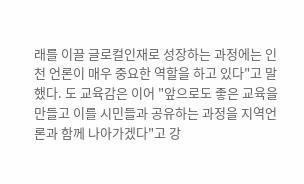래를 이끌 글로컬인재로 성장하는 과정에는 인천 언론이 매우 중요한 역할을 하고 있다"고 말했다. 도 교육감은 이어 "앞으로도 좋은 교육을 만들고 이를 시민들과 공유하는 과정을 지역언론과 함께 나아가겠다"고 강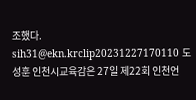조했다. sih31@ekn.krclip20231227170110 도성훈 인천시교육감은 27일 제22회 인천언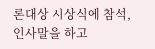론대상 시상식에 참석, 인사말을 하고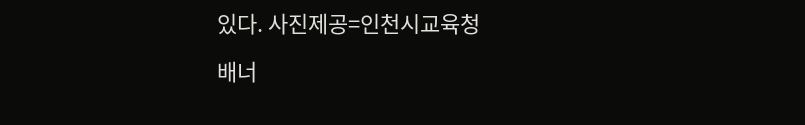있다. 사진제공=인천시교육청

배너